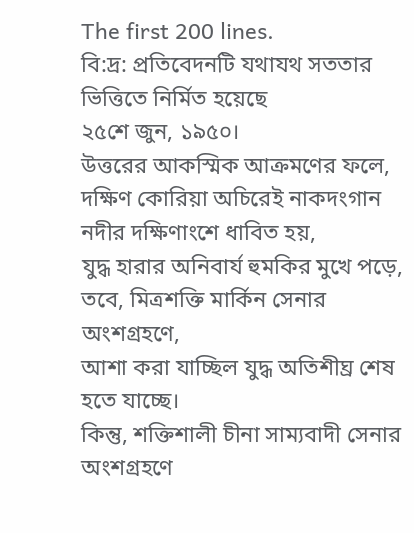The first 200 lines.
বি:দ্র: প্রতিবেদনটি যথাযথ সততার ভিত্তিতে নির্মিত হয়েছে
২৫শে জুন, ১৯৫০।
উত্তরের আকস্মিক আক্রমণের ফলে, দক্ষিণ কোরিয়া অচিরেই নাকদংগান নদীর দক্ষিণাংশে ধাবিত হয়,
যুদ্ধ হারার অনিবার্য হুমকির মুখে পড়ে,
তবে, মিত্রশক্তি মার্কিন সেনার অংশগ্রহণে,
আশা করা যাচ্ছিল যুদ্ধ অতিশীঘ্র শেষ হতে যাচ্ছে।
কিন্তু, শক্তিশালী চীনা সাম্যবাদী সেনার অংশগ্রহণে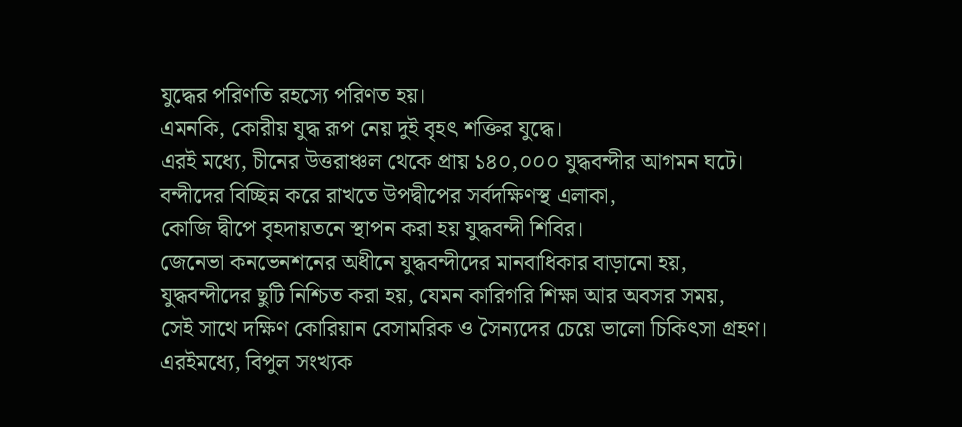যুদ্ধের পরিণতি রহস্যে পরিণত হয়।
এমনকি, কোরীয় যুদ্ধ রূপ নেয় দুই বৃহৎ শক্তির যুদ্ধে।
এরই মধ্যে, চীনের উত্তরাঞ্চল থেকে প্রায় ১৪০,০০০ যুদ্ধবন্দীর আগমন ঘটে।
বন্দীদের বিচ্ছিন্ন করে রাখতে উপদ্বীপের সর্বদক্ষিণস্থ এলাকা,
কোজি দ্বীপে বৃহদায়তনে স্থাপন করা হয় যুদ্ধবন্দী শিবির।
জেনেভা কনভেনশনের অধীনে যুদ্ধবন্দীদের মানবাধিকার বাড়ানো হয়,
যুদ্ধবন্দীদের ছুটি নিশ্চিত করা হয়, যেমন কারিগরি শিক্ষা আর অবসর সময়,
সেই সাথে দক্ষিণ কোরিয়ান বেসামরিক ও সৈন্যদের চেয়ে ভালো চিকিৎসা গ্রহণ।
এরইমধ্যে, বিপুল সংখ্যক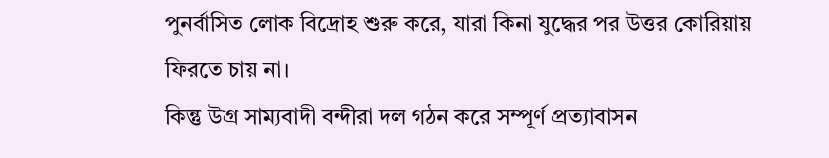পুনর্বাসিত লোক বিদ্রোহ শুরু করে, যারা কিনা যুদ্ধের পর উত্তর কোরিয়ায় ফিরতে চায় না।
কিন্তু উগ্র সাম্যবাদী বন্দীরা দল গঠন করে সম্পূর্ণ প্রত্যাবাসন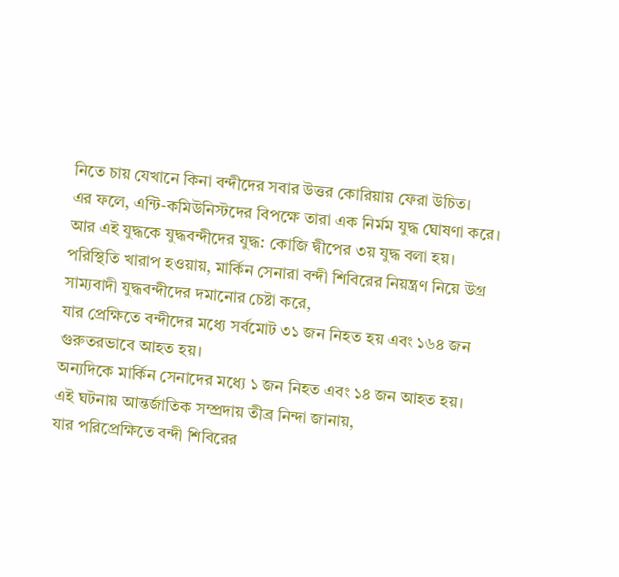নিতে চায় যেখানে কিনা বন্দীদের সবার উত্তর কোরিয়ায় ফেরা উচিত।
এর ফলে, এন্টি-কমিউনিস্টদের বিপক্ষে তারা এক নির্মম যুদ্ধ ঘোষণা করে।
আর এই যুদ্ধকে যুদ্ধবন্দীদের যুদ্ধ: কোজি দ্বীপের ৩য় যুদ্ধ বলা হয়।
পরিস্থিতি খারাপ হওয়ায়, মার্কিন সেনারা বন্দী শিবিরের নিয়ন্ত্রণ নিয়ে উগ্র সাম্যবাদী যুদ্ধবন্দীদের দমানোর চেষ্টা করে,
যার প্রেক্ষিতে বন্দীদের মধ্যে সর্বমোট ৩১ জন নিহত হয় এবং ১৬৪ জন গুরুতরভাবে আহত হয়।
অন্যদিকে মার্কিন সেনাদের মধ্যে ১ জন নিহত এবং ১৪ জন আহত হয়।
এই ঘটনায় আন্তর্জাতিক সম্প্রদায় তীব্র নিন্দা জানায়,
যার পরিপ্রেক্ষিতে বন্দী শিবিরের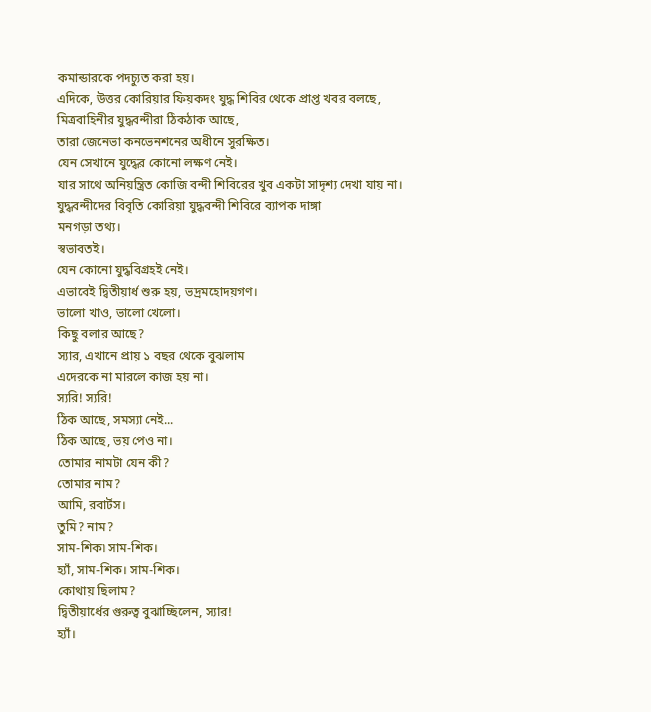কমান্ডারকে পদচ্যুত করা হয়।
এদিকে, উত্তর কোরিয়ার ফিয়কদং যুদ্ধ শিবির থেকে প্রাপ্ত খবর বলছে,
মিত্রবাহিনীর যুদ্ধবন্দীরা ঠিকঠাক আছে,
তারা জেনেভা কনভেনশনের অধীনে সুরক্ষিত।
যেন সেখানে যুদ্ধের কোনো লক্ষণ নেই।
যার সাথে অনিয়ন্ত্রিত কোজি বন্দী শিবিরের খুব একটা সাদৃশ্য দেখা যায় না।
যুদ্ধবন্দীদের বিবৃতি কোরিয়া যুদ্ধবন্দী শিবিরে ব্যাপক দাঙ্গা
মনগড়া তথ্য।
স্বভাবতই।
যেন কোনো যুদ্ধবিগ্রহই নেই।
এভাবেই দ্বিতীয়ার্ধ শুরু হয়, ভদ্রমহোদয়গণ।
ভালো খাও, ভালো খেলো।
কিছু বলার আছে?
স্যার, এখানে প্রায় ১ বছর থেকে বুঝলাম
এদেরকে না মারলে কাজ হয় না।
স্যরি! স্যরি!
ঠিক আছে, সমস্যা নেই...
ঠিক আছে, ভয় পেও না।
তোমার নামটা যেন কী?
তোমার নাম?
আমি, রবার্টস।
তুমি? নাম?
সাম-শিক৷ সাম-শিক।
হ্যাঁ, সাম-শিক। সাম-শিক।
কোথায় ছিলাম?
দ্বিতীয়ার্ধের গুরুত্ব বুঝাচ্ছিলেন, স্যার!
হ্যাঁ।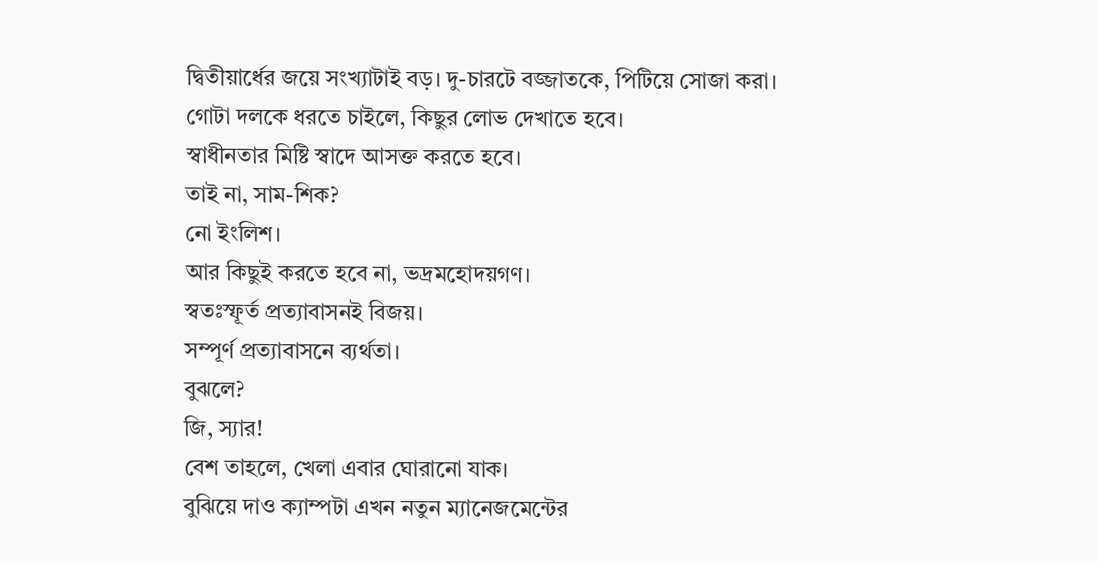দ্বিতীয়ার্ধের জয়ে সংখ্যাটাই বড়। দু-চারটে বজ্জাতকে, পিটিয়ে সোজা করা।
গোটা দলকে ধরতে চাইলে, কিছুর লোভ দেখাতে হবে।
স্বাধীনতার মিষ্টি স্বাদে আসক্ত করতে হবে।
তাই না, সাম-শিক?
নো ইংলিশ।
আর কিছুই করতে হবে না, ভদ্রমহোদয়গণ।
স্বতঃস্ফূর্ত প্রত্যাবাসনই বিজয়।
সম্পূর্ণ প্রত্যাবাসনে ব্যর্থতা।
বুঝলে?
জি, স্যার!
বেশ তাহলে, খেলা এবার ঘোরানো যাক।
বুঝিয়ে দাও ক্যাম্পটা এখন নতুন ম্যানেজমেন্টের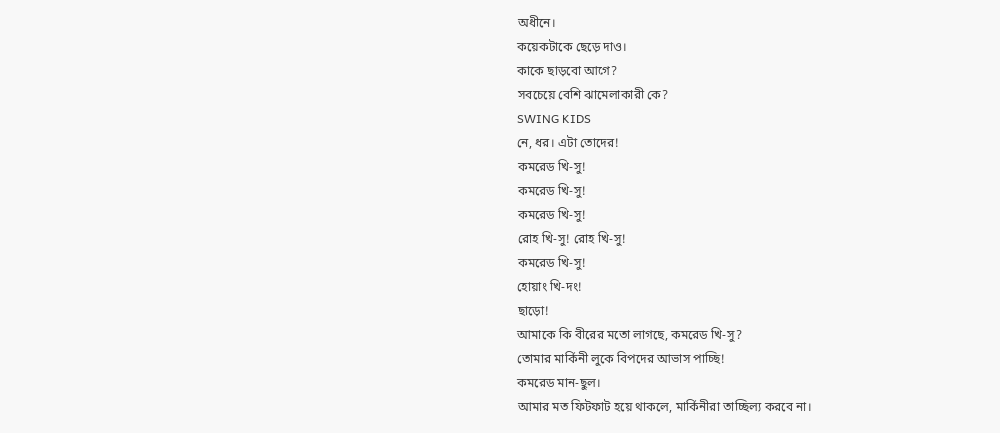অধীনে।
কয়েকটাকে ছেড়ে দাও।
কাকে ছাড়বো আগে?
সবচেয়ে বেশি ঝামেলাকারী কে?
SWING KIDS
নে, ধর। এটা তোদের!
কমরেড খি-সু!
কমরেড খি-সু!
কমরেড খি-সু!
রোহ খি-সু! রোহ খি-সু!
কমরেড খি-সু!
হোয়াং খি-দং!
ছাড়ো!
আমাকে কি বীরের মতো লাগছে, কমরেড খি-সু?
তোমার মার্কিনী লুকে বিপদের আভাস পাচ্ছি!
কমরেড মান-ছুল।
আমার মত ফিটফাট হয়ে থাকলে, মার্কিনীরা তাচ্ছিল্য করবে না।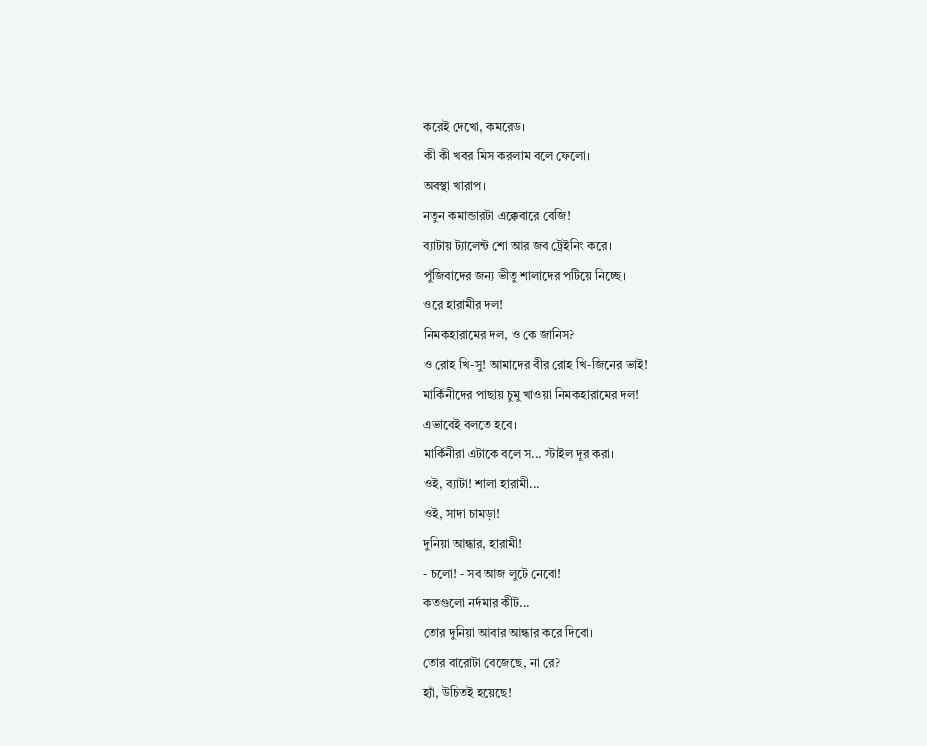করেই দেখো, কমরেড।
কী কী খবর মিস করলাম বলে ফেলো।
অবস্থা খারাপ।
নতুন কমান্ডারটা এক্কেবারে বেজি!
ব্যাটায় ট্যালেন্ট শো আর জব ট্রেইনিং করে।
পুঁজিবাদের জন্য ভীতু শালাদের পটিয়ে নিচ্ছে।
ওরে হারামীর দল!
নিমকহারামের দল, ও কে জানিস?
ও রোহ খি-সু! আমাদের বীর রোহ খি-জিনের ভাই!
মার্কিনীদের পাছায় চুমু খাওয়া নিমকহারামের দল!
এভাবেই বলতে হবে।
মার্কিনীরা এটাকে বলে স... স্টাইল দূর করা।
ওই, ব্যাটা! শালা হারামী...
ওই, সাদা চামড়া!
দুনিয়া আন্ধার, হারামী!
- চলো! - সব আজ লুটে নেবো!
কতগুলো নর্দমার কীট...
তোর দুনিয়া আবার আন্ধার করে দিবো।
তোর বারোটা বেজেছে, না রে?
হ্যাঁ, উচিতই হয়েছে!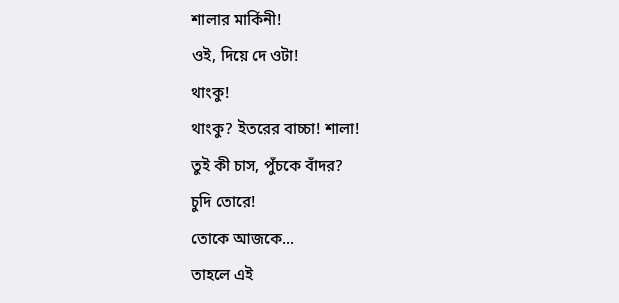শালার মার্কিনী!
ওই, দিয়ে দে ওটা!
থাংকু!
থাংকু? ইতরের বাচ্চা! শালা!
তুই কী চাস, পুঁচকে বাঁদর?
চুদি তোরে!
তোকে আজকে...
তাহলে এই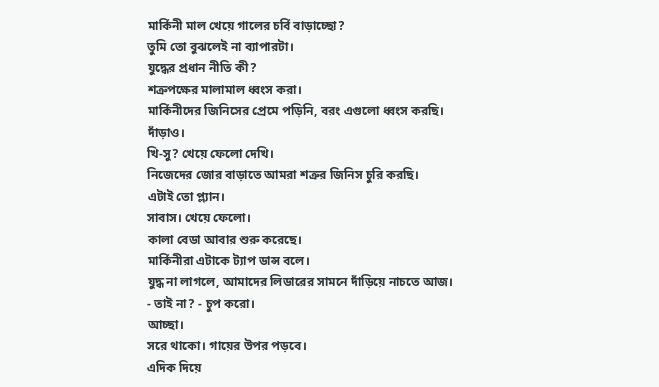মার্কিনী মাল খেয়ে গালের চর্বি বাড়াচ্ছো?
তুমি তো বুঝলেই না ব্যাপারটা।
যুদ্ধের প্রধান নীতি কী?
শত্রুপক্ষের মালামাল ধ্বংস করা।
মার্কিনীদের জিনিসের প্রেমে পড়িনি, বরং এগুলো ধ্বংস করছি।
দাঁড়াও।
খি-সু? খেয়ে ফেলো দেখি।
নিজেদের জোর বাড়াতে আমরা শত্রুর জিনিস চুরি করছি।
এটাই তো প্ল্যান।
সাবাস। খেয়ে ফেলো।
কালা বেডা আবার শুরু করেছে।
মার্কিনীরা এটাকে ট্যাপ ডান্স বলে।
যুদ্ধ না লাগলে, আমাদের লিডারের সামনে দাঁড়িয়ে নাচতে আজ।
- তাই না? - চুপ করো।
আচ্ছা।
সরে থাকো। গায়ের উপর পড়বে।
এদিক দিয়ে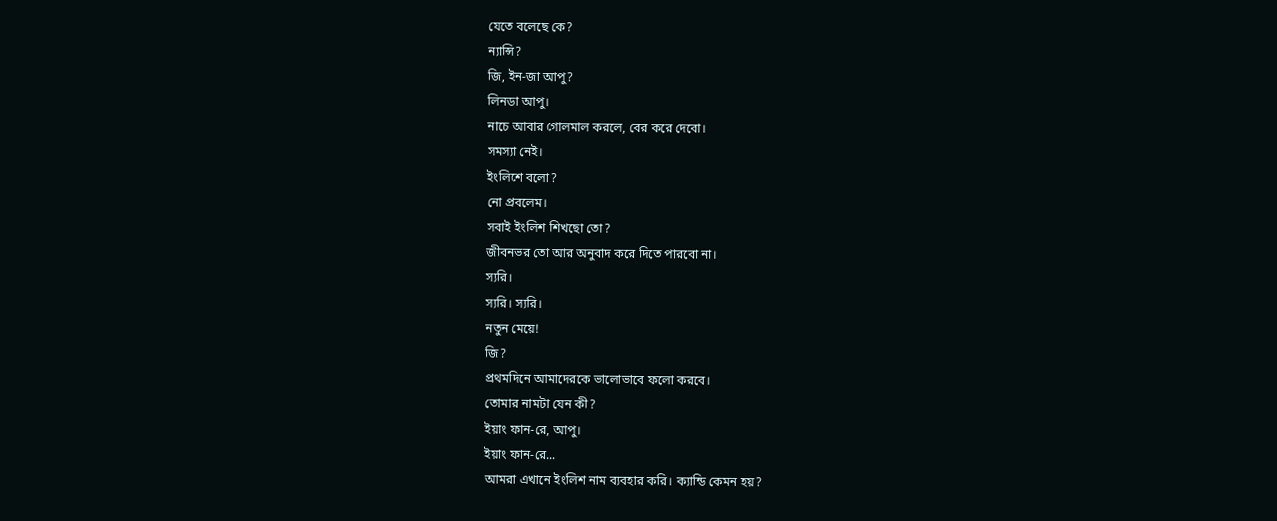যেতে বলেছে কে?
ন্যান্সি?
জি, ইন-জা আপু?
লিনডা আপু।
নাচে আবার গোলমাল করলে, বের করে দেবো।
সমস্যা নেই।
ইংলিশে বলো?
নো প্রবলেম।
সবাই ইংলিশ শিখছো তো?
জীবনভর তো আর অনুবাদ করে দিতে পারবো না।
স্যরি।
স্যরি। স্যরি।
নতুন মেয়ে!
জি?
প্রথমদিনে আমাদেরকে ভালোভাবে ফলো করবে।
তোমার নামটা যেন কী?
ইয়াং ফান-রে, আপু।
ইয়াং ফান-রে...
আমরা এখানে ইংলিশ নাম ব্যবহার করি। ক্যান্ডি কেমন হয়?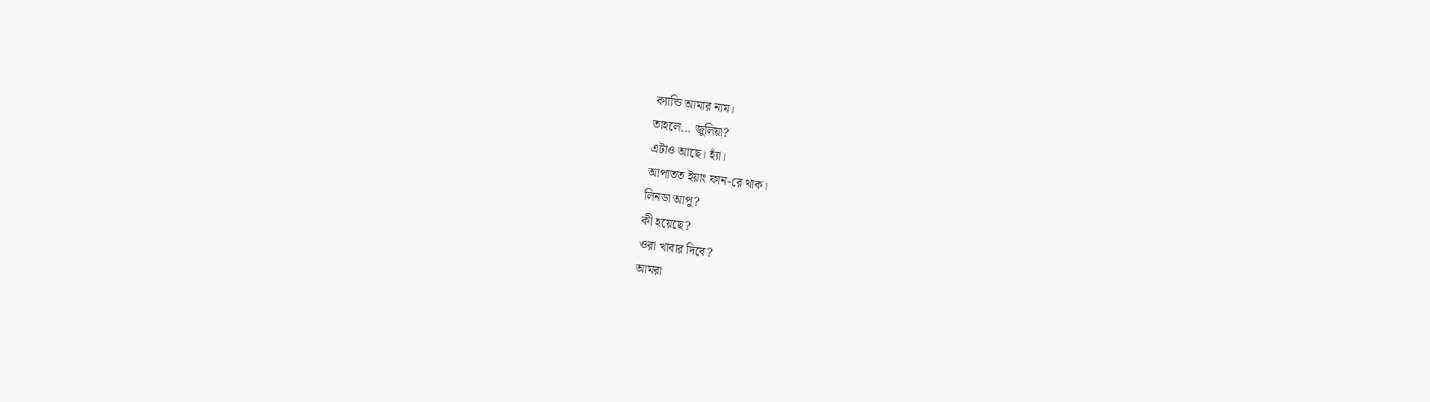ক্যান্ডি আমার নাম।
তাহলে... জুলিয়া?
এটাও আছে। হ্যাঁ।
আপাতত ইয়াং ফান-রে থাক।
লিনডা আপু?
কী হয়েছে?
ওরা খাবার দিবে?
আমরা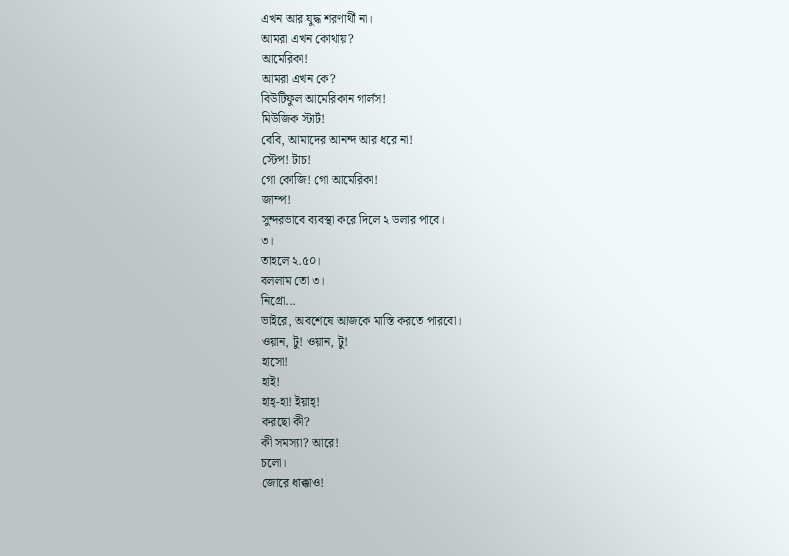এখন আর যুদ্ধ শরণার্থী না।
আমরা এখন কোথায়?
আমেরিকা!
আমরা এখন কে?
বিউটিফুল আমেরিকান গার্লস!
মিউজিক স্টার্ট!
বেবি, আমাদের আনন্দ আর ধরে না!
স্টেপ! টাচ!
গো কোজি! গো আমেরিকা!
জাম্প!
সুন্দরভাবে ব্যবস্থা করে দিলে ২ ডলার পাবে।
৩।
তাহলে ২.৫০।
বললাম তো ৩।
নিগ্রো...
ভাইরে, অবশেষে আজকে মাস্তি করতে পারবো।
ওয়ান, টু! ওয়ান, টু!
হাসো!
হাই!
হাহ্-হা! ইয়াহ্!
করছো কী?
কী সমস্যা? আরে!
চলো।
জোরে ধাক্কাও!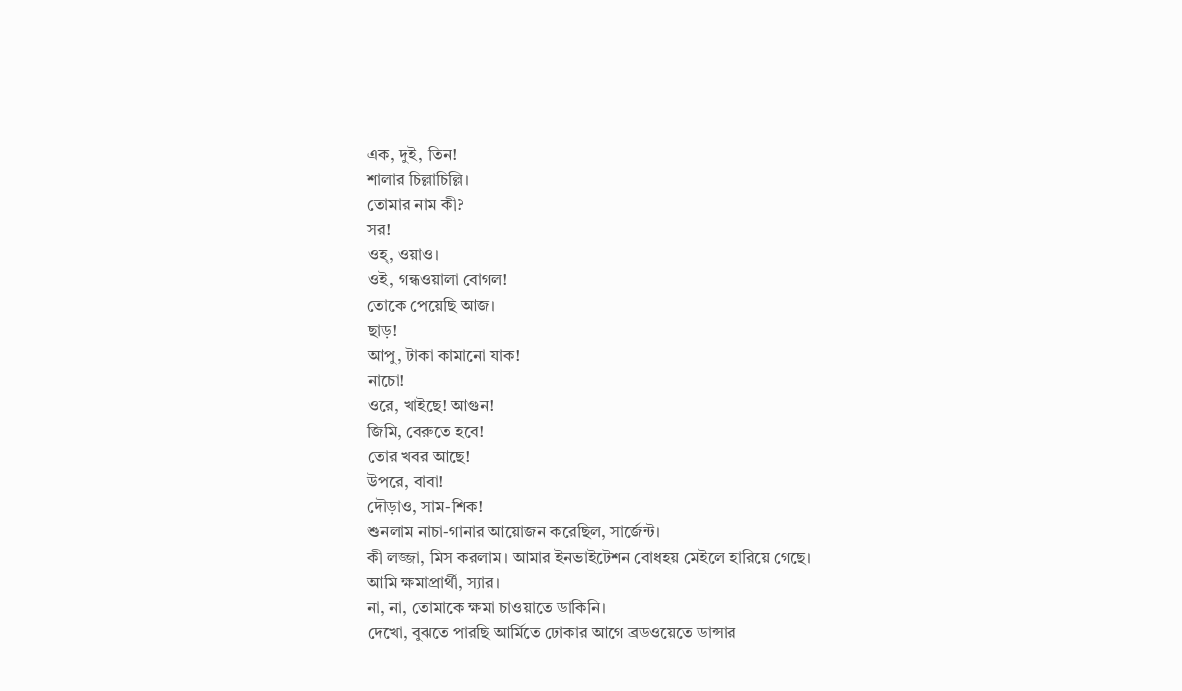এক, দুই, তিন!
শালার চিল্লাচিল্লি।
তোমার নাম কী?
সর!
ওহ্, ওয়াও।
ওই, গন্ধওয়ালা বোগল!
তোকে পেয়েছি আজ।
ছাড়!
আপু, টাকা কামানো যাক!
নাচো!
ওরে, খাইছে! আগুন!
জিমি, বেরুতে হবে!
তোর খবর আছে!
উপরে, বাবা!
দৌড়াও, সাম-শিক!
শুনলাম নাচা-গানার আয়োজন করেছিল, সার্জেন্ট।
কী লজ্জা, মিস করলাম। আমার ইনভাইটেশন বোধহয় মেইলে হারিয়ে গেছে।
আমি ক্ষমাপ্রার্থী, স্যার।
না, না, তোমাকে ক্ষমা চাওয়াতে ডাকিনি।
দেখো, বুঝতে পারছি আর্মিতে ঢোকার আগে ব্রডওয়েতে ডান্সার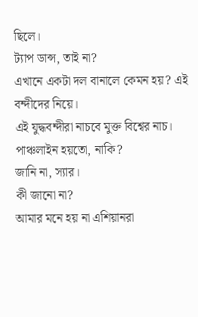ছিলে।
ট্যাপ ডান্স, তাই না?
এখানে একটা দল বানালে কেমন হয়? এই বন্দীদের নিয়ে।
এই যুদ্ধবন্দীরা নাচবে মুক্ত বিশ্বের নাচ।
পাঞ্চলাইন হয়তো, নাকি?
জানি না, স্যার।
কী জানো না?
আমার মনে হয় না এশিয়ানরা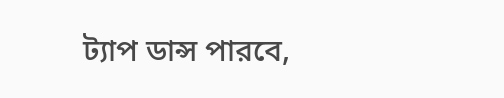ট্যাপ ডান্স পারবে,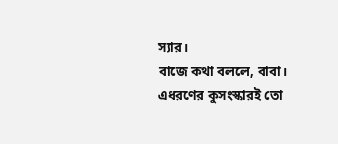স্যার।
বাজে কথা বললে, বাবা।
এধরণের কুসংস্কারই তো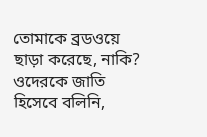তোমাকে ব্রডওয়ে ছাড়া করেছে, নাকি?
ওদেরকে জাতি হিসেবে বলিনি,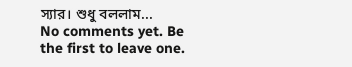স্যার। শুধু বললাম...
No comments yet. Be the first to leave one.